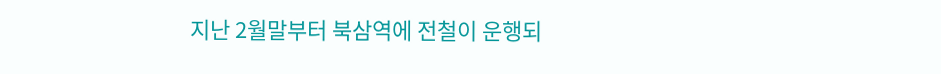지난 2월말부터 북삼역에 전철이 운행되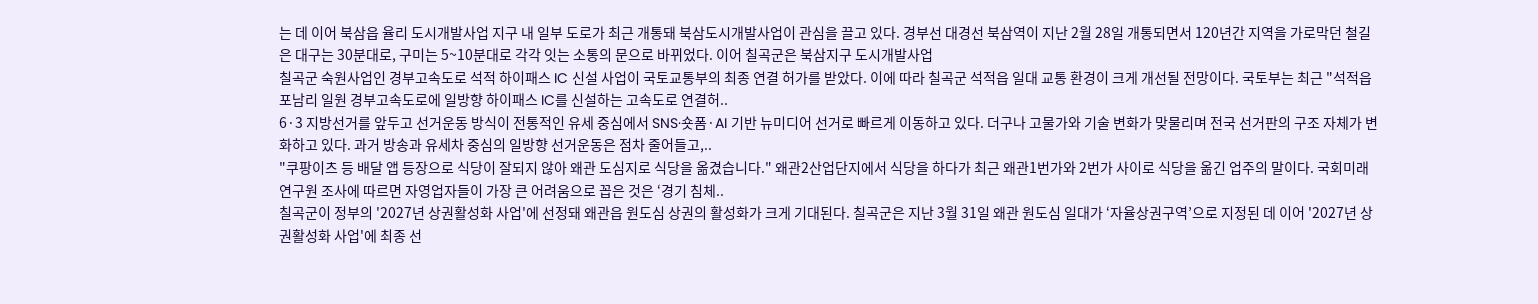는 데 이어 북삼읍 율리 도시개발사업 지구 내 일부 도로가 최근 개통돼 북삼도시개발사업이 관심을 끌고 있다. 경부선 대경선 북삼역이 지난 2월 28일 개통되면서 120년간 지역을 가로막던 철길은 대구는 30분대로, 구미는 5~10분대로 각각 잇는 소통의 문으로 바뀌었다. 이어 칠곡군은 북삼지구 도시개발사업
칠곡군 숙원사업인 경부고속도로 석적 하이패스 IC 신설 사업이 국토교통부의 최종 연결 허가를 받았다. 이에 따라 칠곡군 석적읍 일대 교통 환경이 크게 개선될 전망이다. 국토부는 최근 "석적읍 포남리 일원 경부고속도로에 일방향 하이패스 IC를 신설하는 고속도로 연결허..
6·3 지방선거를 앞두고 선거운동 방식이 전통적인 유세 중심에서 SNS·숏폼·AI 기반 뉴미디어 선거로 빠르게 이동하고 있다. 더구나 고물가와 기술 변화가 맞물리며 전국 선거판의 구조 자체가 변화하고 있다. 과거 방송과 유세차 중심의 일방향 선거운동은 점차 줄어들고,..
"쿠팡이츠 등 배달 앱 등장으로 식당이 잘되지 않아 왜관 도심지로 식당을 옮겼습니다." 왜관2산업단지에서 식당을 하다가 최근 왜관1번가와 2번가 사이로 식당을 옮긴 업주의 말이다. 국회미래연구원 조사에 따르면 자영업자들이 가장 큰 어려움으로 꼽은 것은 ‘경기 침체..
칠곡군이 정부의 '2027년 상권활성화 사업'에 선정돼 왜관읍 원도심 상권의 활성화가 크게 기대된다. 칠곡군은 지난 3월 31일 왜관 원도심 일대가 ‘자율상권구역’으로 지정된 데 이어 '2027년 상권활성화 사업'에 최종 선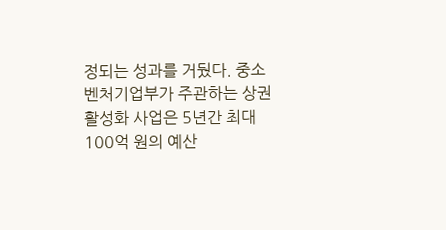정되는 성과를 거뒀다. 중소벤처기업부가 주관하는 상권활성화 사업은 5년간 최대 100억 원의 예산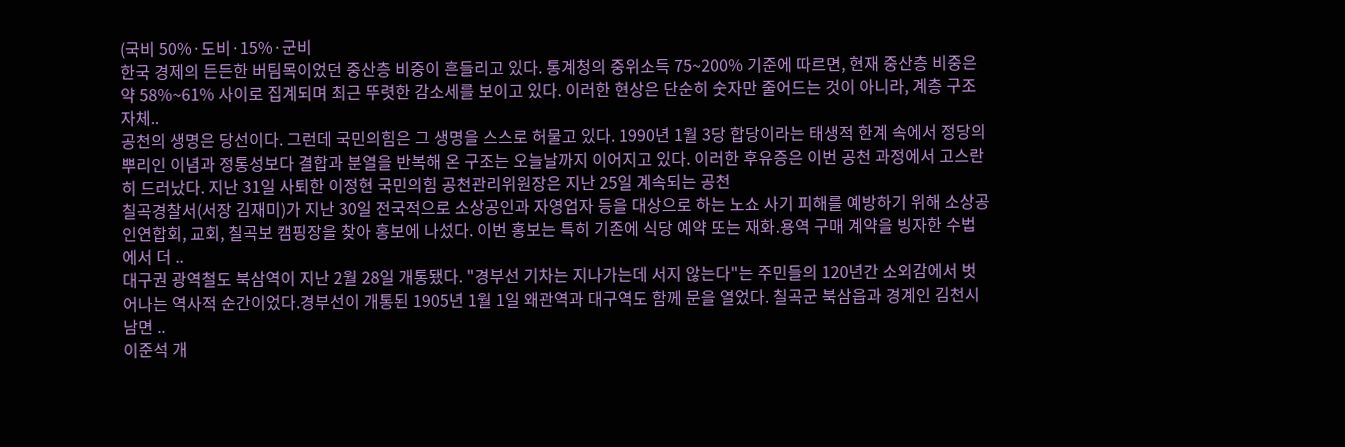(국비 50%·도비·15%·군비
한국 경제의 든든한 버팀목이었던 중산층 비중이 흔들리고 있다. 통계청의 중위소득 75~200% 기준에 따르면, 현재 중산층 비중은 약 58%~61% 사이로 집계되며 최근 뚜렷한 감소세를 보이고 있다. 이러한 현상은 단순히 숫자만 줄어드는 것이 아니라, 계층 구조 자체..
공천의 생명은 당선이다. 그런데 국민의힘은 그 생명을 스스로 허물고 있다. 1990년 1월 3당 합당이라는 태생적 한계 속에서 정당의 뿌리인 이념과 정통성보다 결합과 분열을 반복해 온 구조는 오늘날까지 이어지고 있다. 이러한 후유증은 이번 공천 과정에서 고스란히 드러났다. 지난 31일 사퇴한 이정현 국민의힘 공천관리위원장은 지난 25일 계속되는 공천
칠곡경찰서(서장 김재미)가 지난 30일 전국적으로 소상공인과 자영업자 등을 대상으로 하는 노쇼 사기 피해를 예방하기 위해 소상공인연합회, 교회, 칠곡보 캠핑장을 찾아 홍보에 나섰다. 이번 홍보는 특히 기존에 식당 예약 또는 재화․용역 구매 계약을 빙자한 수법에서 더 ..
대구권 광역철도 북삼역이 지난 2월 28일 개통됐다. "경부선 기차는 지나가는데 서지 않는다"는 주민들의 120년간 소외감에서 벗어나는 역사적 순간이었다.경부선이 개통된 1905년 1월 1일 왜관역과 대구역도 함께 문을 열었다. 칠곡군 북삼읍과 경계인 김천시 남면 ..
이준석 개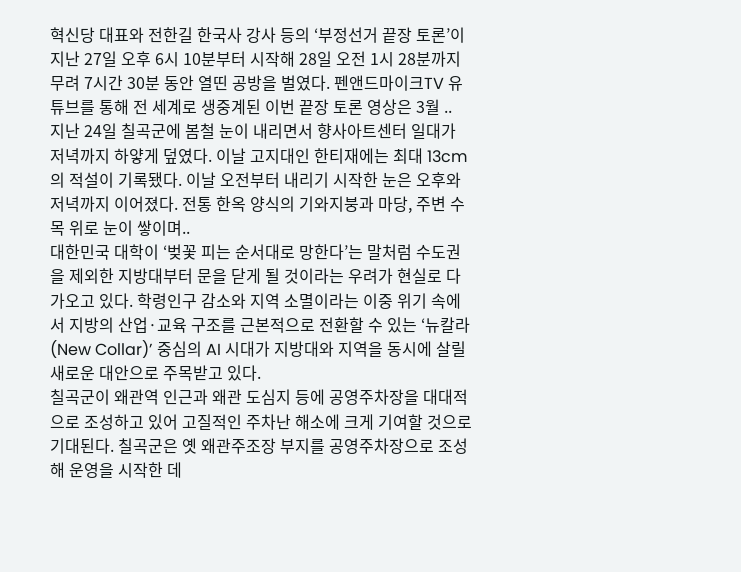혁신당 대표와 전한길 한국사 강사 등의 ‘부정선거 끝장 토론’이 지난 27일 오후 6시 10분부터 시작해 28일 오전 1시 28분까지 무려 7시간 30분 동안 열띤 공방을 벌였다. 펜앤드마이크TV 유튜브를 통해 전 세계로 생중계된 이번 끝장 토론 영상은 3월 ..
지난 24일 칠곡군에 봄철 눈이 내리면서 향사아트센터 일대가 저녁까지 하얗게 덮였다. 이날 고지대인 한티재에는 최대 13cm의 적설이 기록됐다. 이날 오전부터 내리기 시작한 눈은 오후와 저녁까지 이어졌다. 전통 한옥 양식의 기와지붕과 마당, 주변 수목 위로 눈이 쌓이며..
대한민국 대학이 ‘벚꽃 피는 순서대로 망한다’는 말처럼 수도권을 제외한 지방대부터 문을 닫게 될 것이라는 우려가 현실로 다가오고 있다. 학령인구 감소와 지역 소멸이라는 이중 위기 속에서 지방의 산업·교육 구조를 근본적으로 전환할 수 있는 ‘뉴칼라(New Collar)’ 중심의 AI 시대가 지방대와 지역을 동시에 살릴 새로운 대안으로 주목받고 있다.
칠곡군이 왜관역 인근과 왜관 도심지 등에 공영주차장을 대대적으로 조성하고 있어 고질적인 주차난 해소에 크게 기여할 것으로 기대된다. 칠곡군은 옛 왜관주조장 부지를 공영주차장으로 조성해 운영을 시작한 데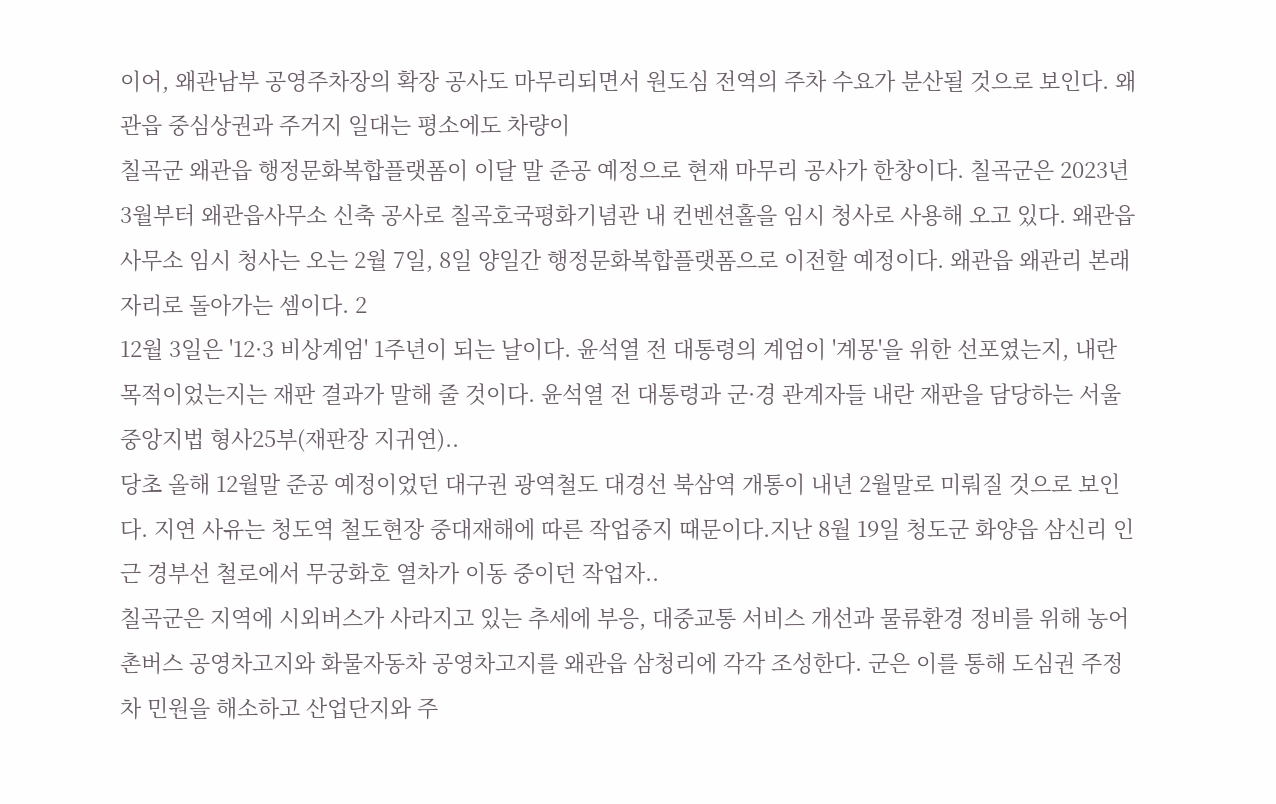이어, 왜관남부 공영주차장의 확장 공사도 마무리되면서 원도심 전역의 주차 수요가 분산될 것으로 보인다. 왜관읍 중심상권과 주거지 일대는 평소에도 차량이
칠곡군 왜관읍 행정문화복합플랫폼이 이달 말 준공 예정으로 현재 마무리 공사가 한창이다. 칠곡군은 2023년 3월부터 왜관읍사무소 신축 공사로 칠곡호국평화기념관 내 컨벤션홀을 임시 청사로 사용해 오고 있다. 왜관읍사무소 임시 청사는 오는 2월 7일, 8일 양일간 행정문화복합플랫폼으로 이전할 예정이다. 왜관읍 왜관리 본래 자리로 돌아가는 셈이다. 2
12월 3일은 '12·3 비상계엄' 1주년이 되는 날이다. 윤석열 전 대통령의 계엄이 '계몽'을 위한 선포였는지, 내란 목적이었는지는 재판 결과가 말해 줄 것이다. 윤석열 전 대통령과 군·경 관계자들 내란 재판을 담당하는 서울중앙지법 형사25부(재판장 지귀연)..
당초 올해 12월말 준공 예정이었던 대구권 광역철도 대경선 북삼역 개통이 내년 2월말로 미뤄질 것으로 보인다. 지연 사유는 청도역 철도현장 중대재해에 따른 작업중지 때문이다.지난 8월 19일 청도군 화양읍 삼신리 인근 경부선 철로에서 무궁화호 열차가 이동 중이던 작업자..
칠곡군은 지역에 시외버스가 사라지고 있는 추세에 부응, 대중교통 서비스 개선과 물류환경 정비를 위해 농어촌버스 공영차고지와 화물자동차 공영차고지를 왜관읍 삼청리에 각각 조성한다. 군은 이를 통해 도심권 주정차 민원을 해소하고 산업단지와 주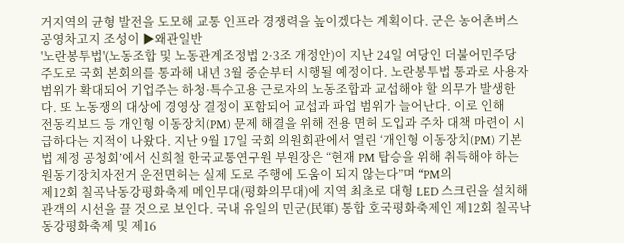거지역의 균형 발전을 도모해 교통 인프라 경쟁력을 높이겠다는 계획이다. 군은 농어촌버스 공영차고지 조성이 ▶왜관일반
'노란봉투법'(노동조합 및 노동관계조정법 2·3조 개정안)이 지난 24일 여당인 더불어민주당 주도로 국회 본회의를 통과해 내년 3월 중순부터 시행될 예정이다. 노란봉투법 통과로 사용자 범위가 확대되어 기업주는 하청·특수고용 근로자의 노동조합과 교섭해야 할 의무가 발생한다. 또 노동쟁의 대상에 경영상 결정이 포함되어 교섭과 파업 범위가 늘어난다. 이로 인해
전동킥보드 등 개인형 이동장치(PM) 문제 해결을 위해 전용 면허 도입과 주차 대책 마련이 시급하다는 지적이 나왔다. 지난 9월 17일 국회 의원회관에서 열린 ‘개인형 이동장치(PM) 기본법 제정 공청회’에서 신희철 한국교통연구원 부원장은 “현재 PM 탑승을 위해 취득해야 하는 원동기장치자전거 운전면허는 실제 도로 주행에 도움이 되지 않는다”며 “PM의
제12회 칠곡낙동강평화축제 메인무대(평화의무대)에 지역 최초로 대형 LED 스크린을 설치해 관객의 시선을 끌 것으로 보인다. 국내 유일의 민군(民軍) 통합 호국평화축제인 제12회 칠곡낙동강평화축제 및 제16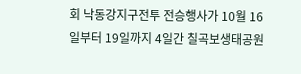회 낙동강지구전투 전승행사가 10월 16일부터 19일까지 4일간 칠곡보생태공원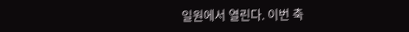일원에서 열린다. 이번 축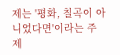제는 '평화, 칠곡이 아니었다면'이라는 주제